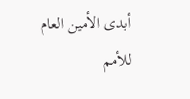أبدى الأمين العام للأمم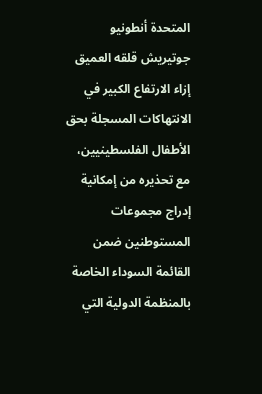المتحدة أنطونيو جوتيريش قلقه العميق إزاء الارتفاع الكبير في الانتهاكات المسجلة بحق الأطفال الفلسطينيين، مع تحذيره من إمكانية إدراج مجموعات المستوطنين ضمن القائمة السوداء الخاصة بالمنظمة الدولية التي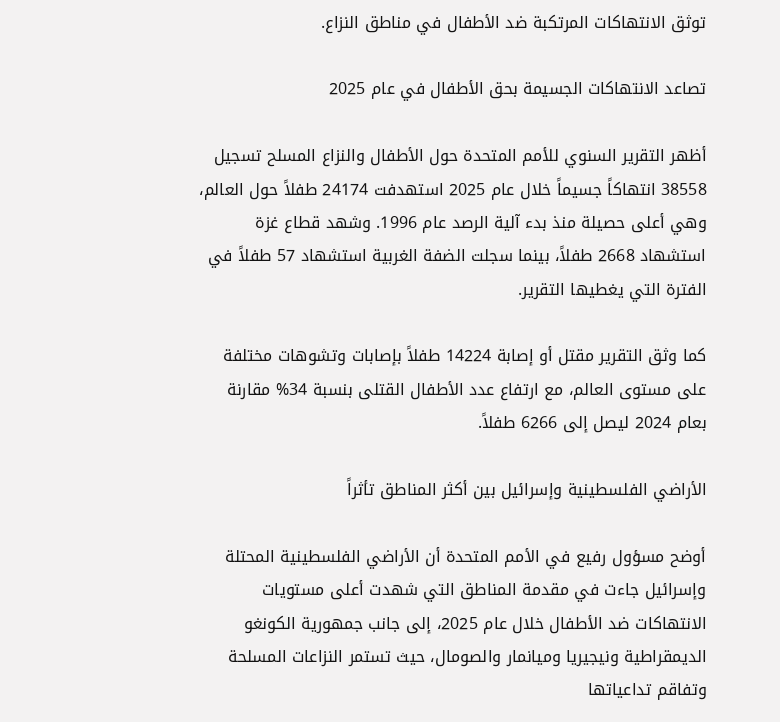توثق الانتهاكات المرتكبة ضد الأطفال في مناطق النزاع.

تصاعد الانتهاكات الجسيمة بحق الأطفال في عام 2025

أظهر التقرير السنوي للأمم المتحدة حول الأطفال والنزاع المسلح تسجيل 38558 انتهاكاً جسيماً خلال عام 2025 استهدفت 24174 طفلاً حول العالم، وهي أعلى حصيلة منذ بدء آلية الرصد عام 1996. وشهد قطاع غزة استشهاد 2668 طفلاً، بينما سجلت الضفة الغربية استشهاد 57 طفلاً في الفترة التي يغطيها التقرير.

كما وثق التقرير مقتل أو إصابة 14224 طفلاً بإصابات وتشوهات مختلفة على مستوى العالم، مع ارتفاع عدد الأطفال القتلى بنسبة 34% مقارنة بعام 2024 ليصل إلى 6266 طفلاً.

الأراضي الفلسطينية وإسرائيل بين أكثر المناطق تأثراً

أوضح مسؤول رفيع في الأمم المتحدة أن الأراضي الفلسطينية المحتلة وإسرائيل جاءت في مقدمة المناطق التي شهدت أعلى مستويات الانتهاكات ضد الأطفال خلال عام 2025، إلى جانب جمهورية الكونغو الديمقراطية ونيجيريا وميانمار والصومال، حيث تستمر النزاعات المسلحة وتفاقم تداعياتها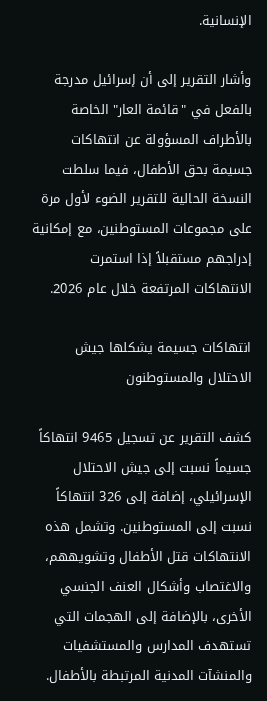الإنسانية.

وأشار التقرير إلى أن إسرائيل مدرجة بالفعل في "قائمة العار" الخاصة بالأطراف المسؤولة عن انتهاكات جسيمة بحق الأطفال، فيما سلطت النسخة الحالية للتقرير الضوء لأول مرة على مجموعات المستوطنين، مع إمكانية إدراجهم مستقبلاً إذا استمرت الانتهاكات المرتفعة خلال عام 2026.

انتهاكات جسيمة يشكلها جيش الاحتلال والمستوطنون

كشف التقرير عن تسجيل 9465 انتهاكاً جسيماً نسبت إلى جيش الاحتلال الإسرائيلي، إضافة إلى 326 انتهاكاً نسبت إلى المستوطنين. وتشمل هذه الانتهاكات قتل الأطفال وتشويههم، والاغتصاب وأشكال العنف الجنسي الأخرى، بالإضافة إلى الهجمات التي تستهدف المدارس والمستشفيات والمنشآت المدنية المرتبطة بالأطفال.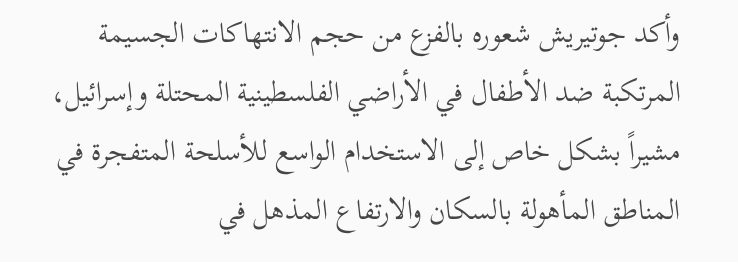وأكد جوتيريش شعوره بالفزع من حجم الانتهاكات الجسيمة المرتكبة ضد الأطفال في الأراضي الفلسطينية المحتلة وإسرائيل، مشيراً بشكل خاص إلى الاستخدام الواسع للأسلحة المتفجرة في المناطق المأهولة بالسكان والارتفاع المذهل في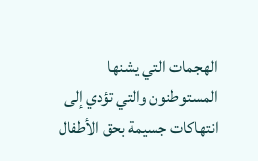الهجمات التي يشنها المستوطنون والتي تؤدي إلى انتهاكات جسيمة بحق الأطفال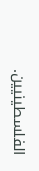الفلسطينيين.